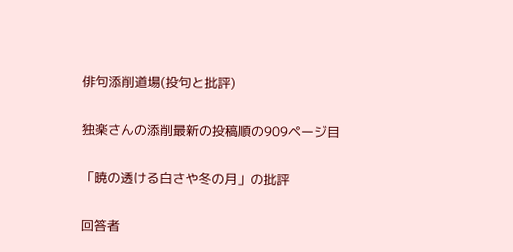俳句添削道場(投句と批評)

独楽さんの添削最新の投稿順の909ページ目

「暁の透ける白さや冬の月」の批評

回答者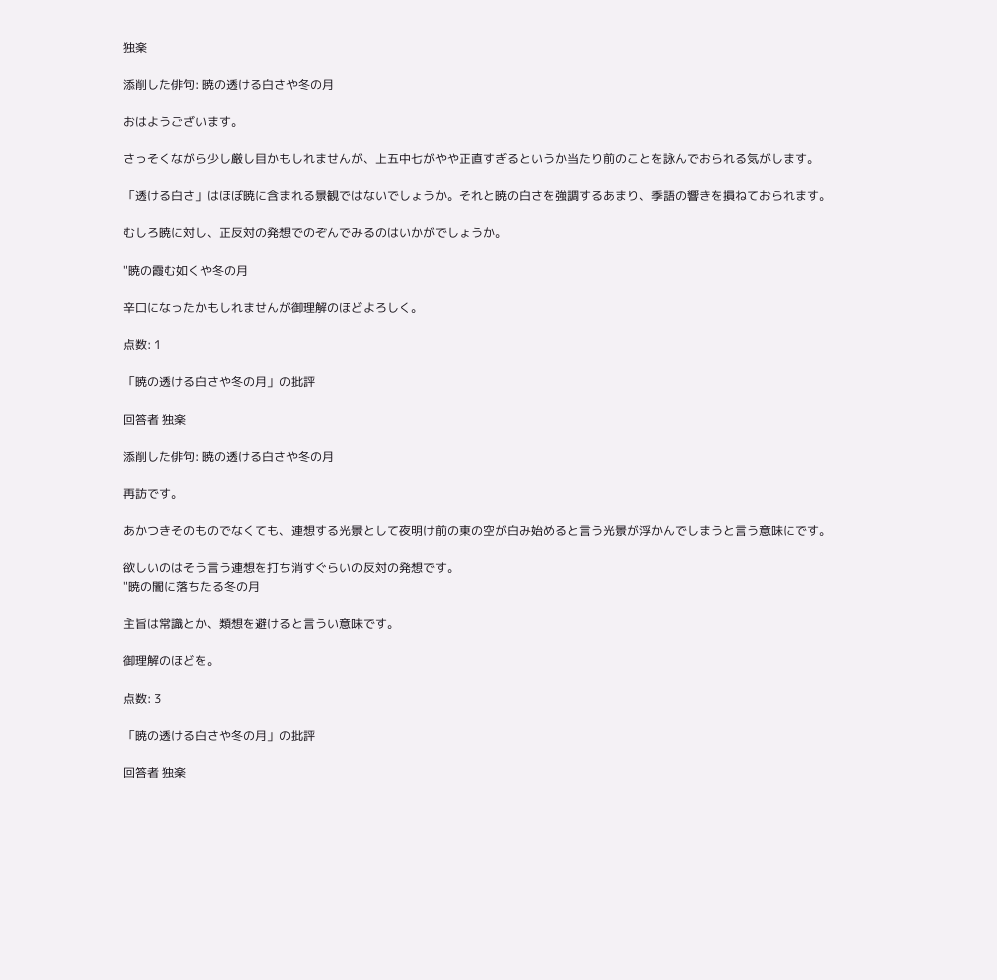独楽

添削した俳句: 暁の透ける白さや冬の月

おはようございます。

さっそくながら少し厳し目かもしれませんが、上五中七がやや正直すぎるというか当たり前のことを詠んでおられる気がします。

「透ける白さ」はほぼ暁に含まれる景観ではないでしょうか。それと暁の白さを強調するあまり、季語の響きを損ねておられます。

むしろ暁に対し、正反対の発想でのぞんでみるのはいかがでしょうか。

"暁の霞む如くや冬の月

辛口になったかもしれませんが御理解のほどよろしく。

点数: 1

「暁の透ける白さや冬の月」の批評

回答者 独楽

添削した俳句: 暁の透ける白さや冬の月

再訪です。

あかつきそのものでなくても、連想する光景として夜明け前の東の空が白み始めると言う光景が浮かんでしまうと言う意味にです。

欲しいのはそう言う連想を打ち消すぐらいの反対の発想です。
"暁の闇に落ちたる冬の月

主旨は常識とか、類想を避けると言うい意味です。

御理解のほどを。

点数: 3

「暁の透ける白さや冬の月」の批評

回答者 独楽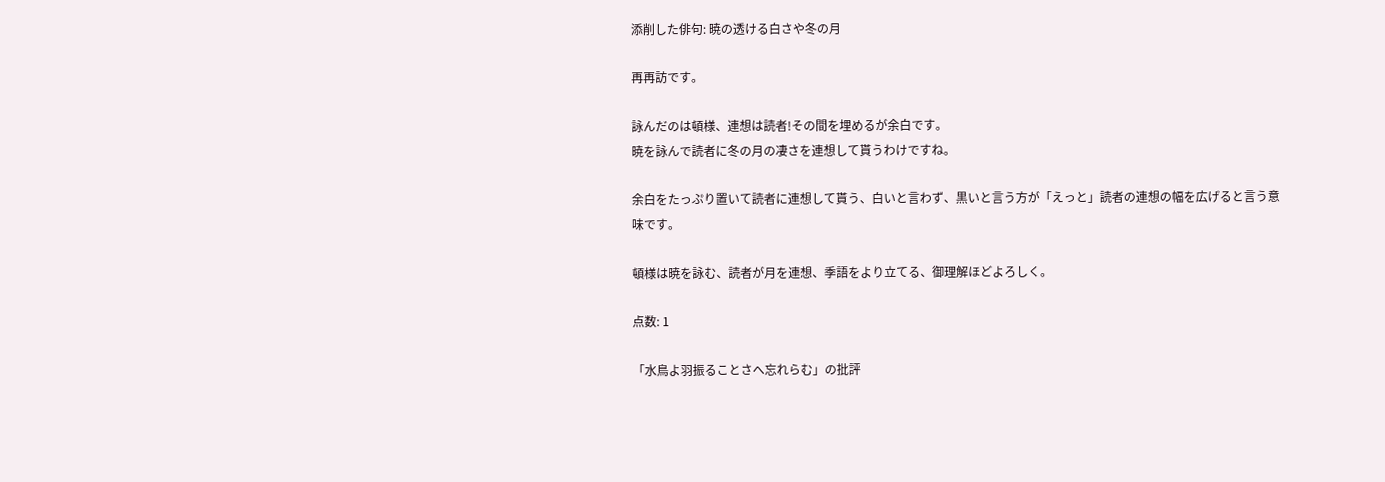添削した俳句: 暁の透ける白さや冬の月

再再訪です。

詠んだのは頓様、連想は読者!その間を埋めるが余白です。
暁を詠んで読者に冬の月の凄さを連想して貰うわけですね。

余白をたっぷり置いて読者に連想して貰う、白いと言わず、黒いと言う方が「えっと」読者の連想の幅を広げると言う意味です。

頓様は暁を詠む、読者が月を連想、季語をより立てる、御理解ほどよろしく。

点数: 1

「水鳥よ羽振ることさへ忘れらむ」の批評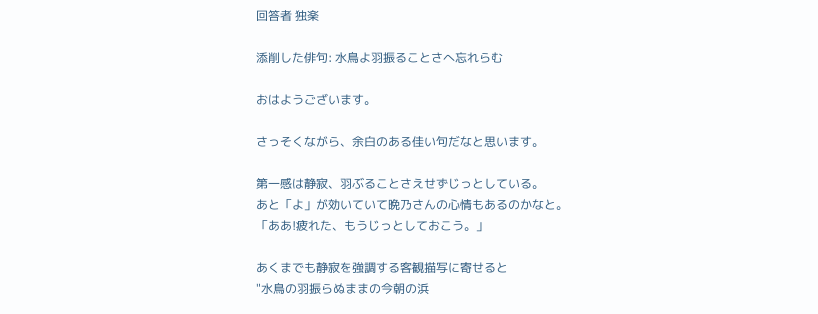回答者 独楽

添削した俳句: 水鳥よ羽振ることさへ忘れらむ

おはようございます。

さっそくながら、余白のある佳い句だなと思います。

第一感は静寂、羽ぶることさえせずじっとしている。
あと「よ」が効いていて晩乃さんの心情もあるのかなと。
「ああ!疲れた、もうじっとしておこう。」

あくまでも静寂を強調する客観描写に寄せると
"水鳥の羽振らぬままの今朝の浜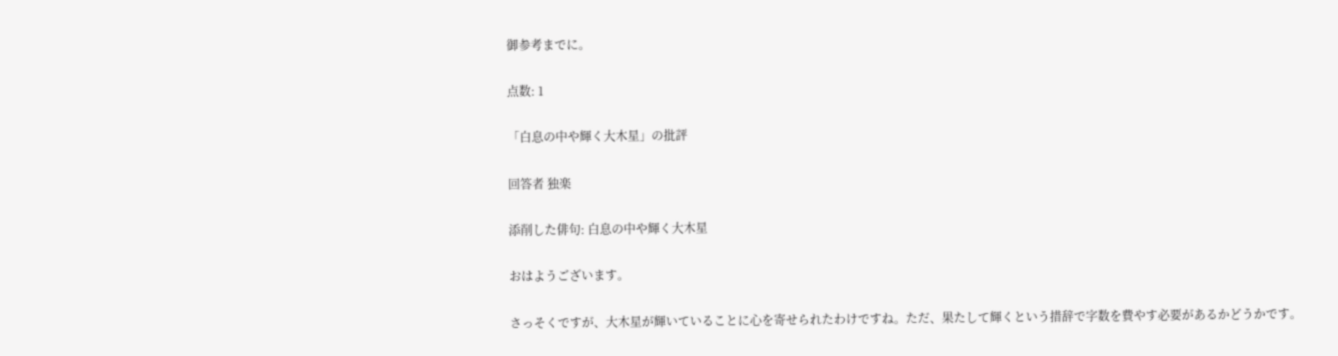御参考までに。

点数: 1

「白息の中や輝く大木星」の批評

回答者 独楽

添削した俳句: 白息の中や輝く大木星

おはようございます。

さっそくですが、大木星が輝いていることに心を寄せられたわけですね。ただ、果たして輝くという措辞で字数を費やす必要があるかどうかです。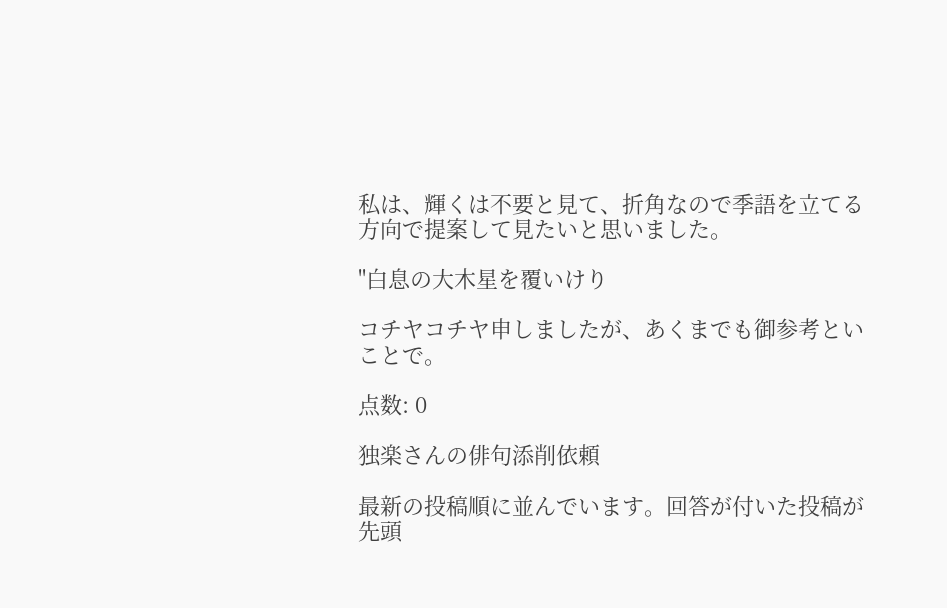私は、輝くは不要と見て、折角なので季語を立てる方向で提案して見たいと思いました。

"白息の大木星を覆いけり

コチヤコチヤ申しましたが、あくまでも御参考といことで。

点数: 0

独楽さんの俳句添削依頼

最新の投稿順に並んでいます。回答が付いた投稿が先頭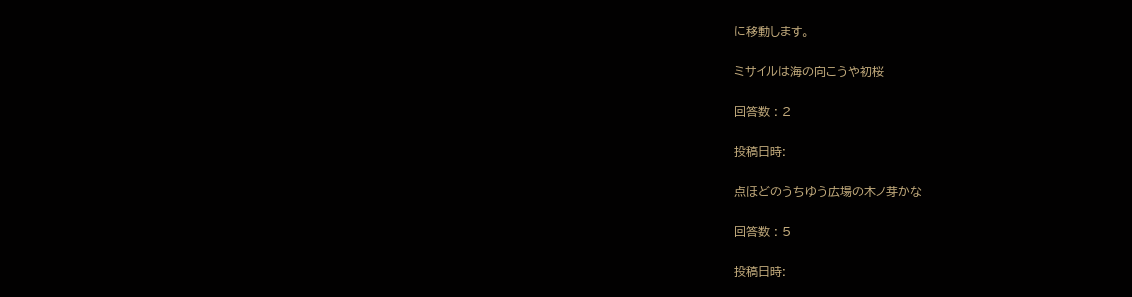に移動します。

ミサイルは海の向こうや初桜

回答数 : 2

投稿日時:

点ほどのうちゆう広場の木ノ芽かな

回答数 : 5

投稿日時: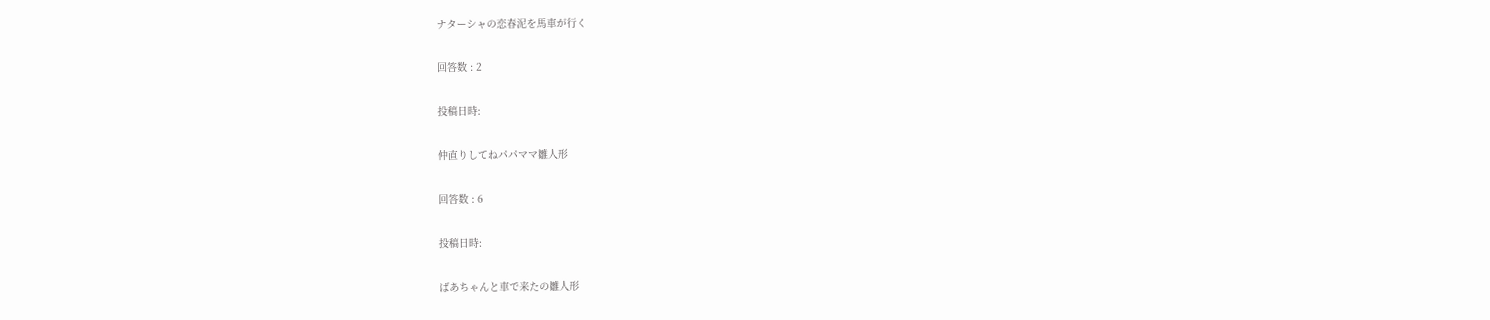ナターシャの恋春泥を馬車が行く

回答数 : 2

投稿日時:

仲直りしてねパパママ雛人形

回答数 : 6

投稿日時:

ばあちゃんと車で来たの雛人形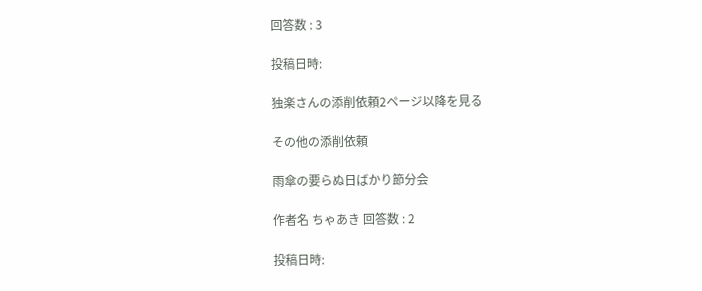回答数 : 3

投稿日時:

独楽さんの添削依頼2ページ以降を見る

その他の添削依頼

雨傘の要らぬ日ばかり節分会

作者名 ちゃあき 回答数 : 2

投稿日時: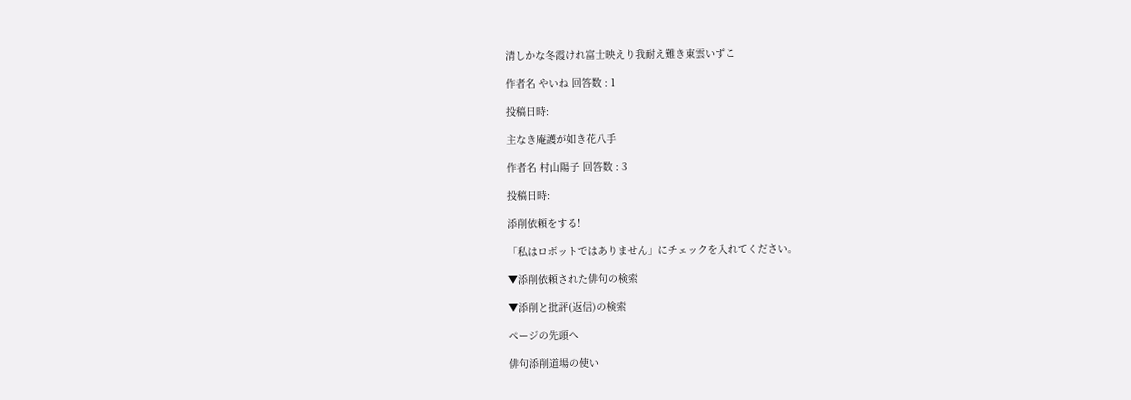清しかな冬霞けれ富士映えり我耐え難き東雲いずこ

作者名 やいね 回答数 : 1

投稿日時:

主なき庵護が如き花八手

作者名 村山陽子 回答数 : 3

投稿日時:

添削依頼をする!

「私はロボットではありません」にチェックを入れてください。

▼添削依頼された俳句の検索

▼添削と批評(返信)の検索

ページの先頭へ

俳句添削道場の使い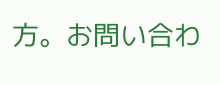方。お問い合わ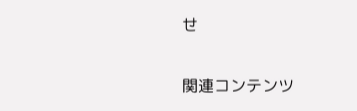せ

関連コンテンツ